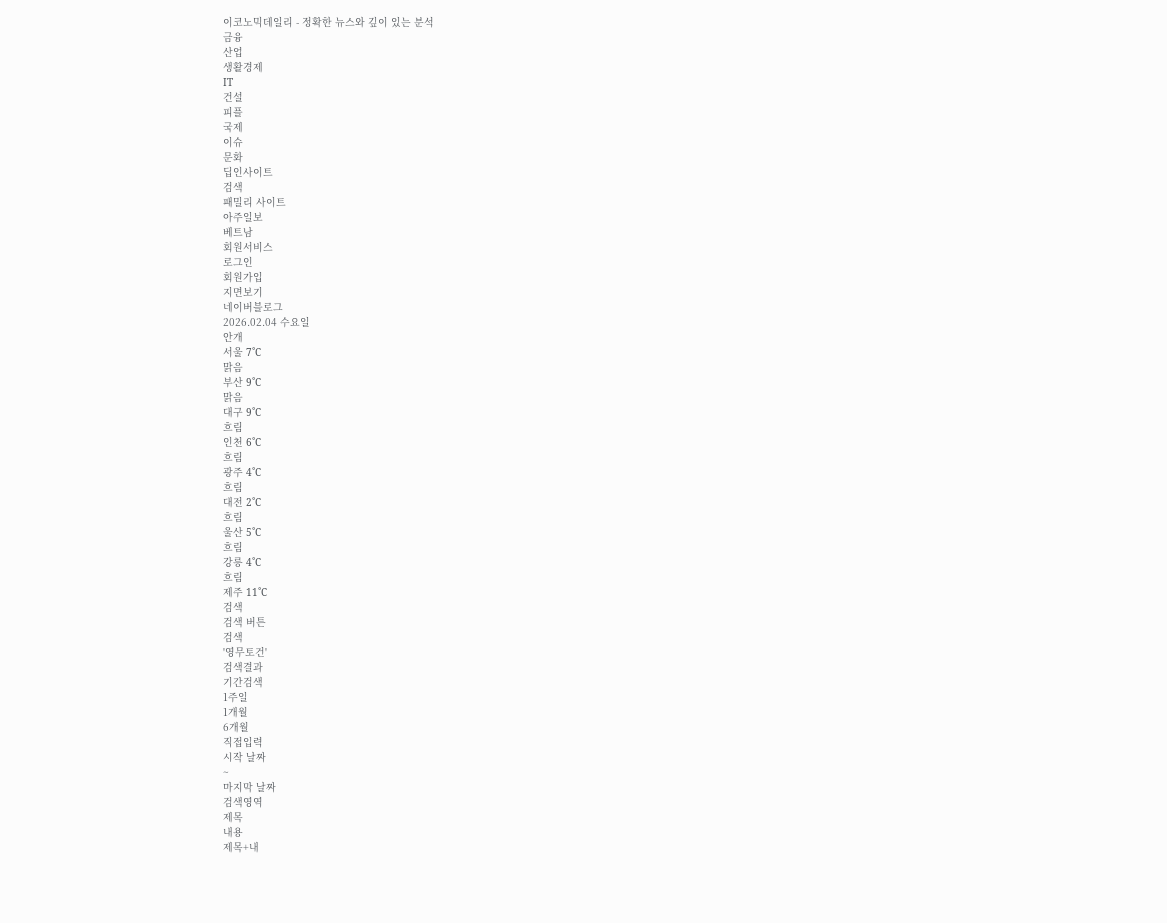이코노믹데일리 - 정확한 뉴스와 깊이 있는 분석
금융
산업
생활경제
IT
건설
피플
국제
이슈
문화
딥인사이트
검색
패밀리 사이트
아주일보
베트남
회원서비스
로그인
회원가입
지면보기
네이버블로그
2026.02.04 수요일
안개
서울 7˚C
맑음
부산 9˚C
맑음
대구 9˚C
흐림
인천 6˚C
흐림
광주 4˚C
흐림
대전 2˚C
흐림
울산 5˚C
흐림
강릉 4˚C
흐림
제주 11˚C
검색
검색 버튼
검색
'영무토건'
검색결과
기간검색
1주일
1개월
6개월
직접입력
시작 날짜
~
마지막 날짜
검색영역
제목
내용
제목+내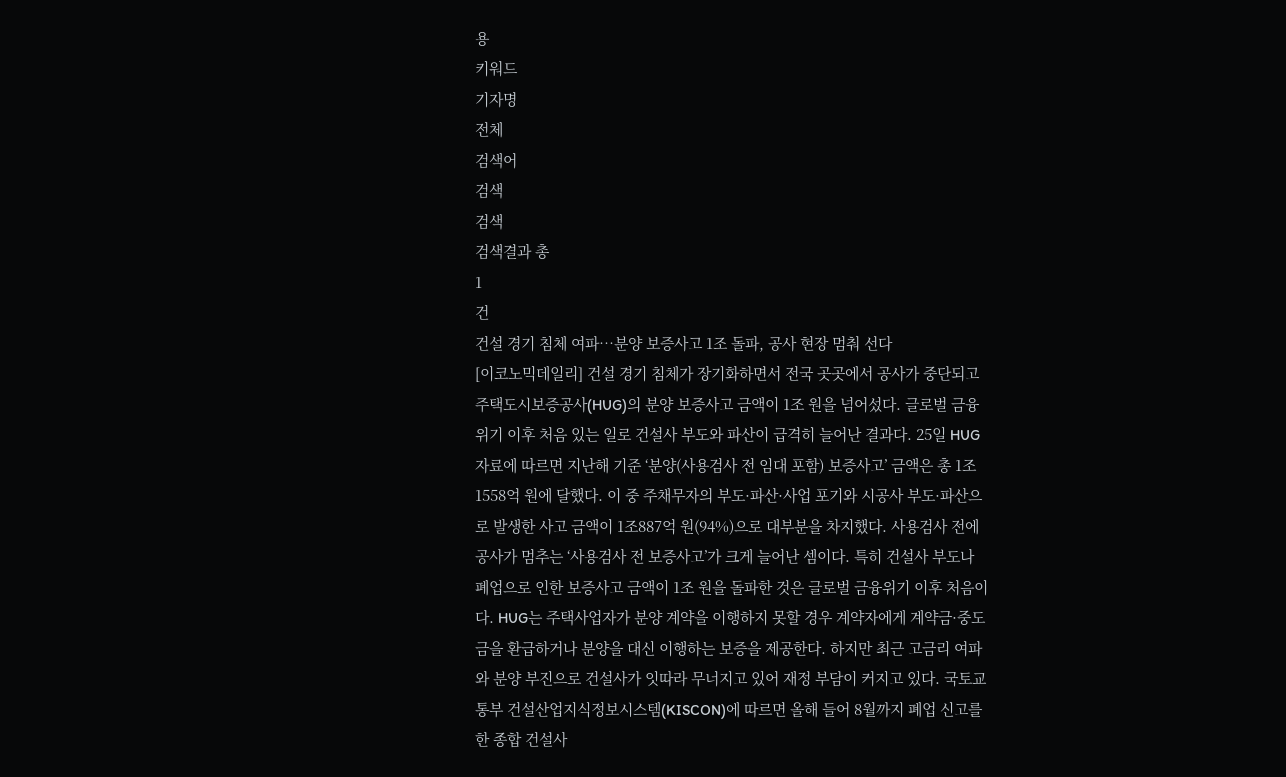용
키워드
기자명
전체
검색어
검색
검색
검색결과 총
1
건
건설 경기 침체 여파…분양 보증사고 1조 돌파, 공사 현장 멈춰 선다
[이코노믹데일리] 건설 경기 침체가 장기화하면서 전국 곳곳에서 공사가 중단되고 주택도시보증공사(HUG)의 분양 보증사고 금액이 1조 원을 넘어섰다. 글로벌 금융위기 이후 처음 있는 일로 건설사 부도와 파산이 급격히 늘어난 결과다. 25일 HUG 자료에 따르면 지난해 기준 ‘분양(사용검사 전 임대 포함) 보증사고’ 금액은 총 1조1558억 원에 달했다. 이 중 주채무자의 부도·파산·사업 포기와 시공사 부도·파산으로 발생한 사고 금액이 1조887억 원(94%)으로 대부분을 차지했다. 사용검사 전에 공사가 멈추는 ‘사용검사 전 보증사고’가 크게 늘어난 셈이다. 특히 건설사 부도나 폐업으로 인한 보증사고 금액이 1조 원을 돌파한 것은 글로벌 금융위기 이후 처음이다. HUG는 주택사업자가 분양 계약을 이행하지 못할 경우 계약자에게 계약금·중도금을 환급하거나 분양을 대신 이행하는 보증을 제공한다. 하지만 최근 고금리 여파와 분양 부진으로 건설사가 잇따라 무너지고 있어 재정 부담이 커지고 있다. 국토교통부 건설산업지식정보시스템(KISCON)에 따르면 올해 들어 8월까지 폐업 신고를 한 종합 건설사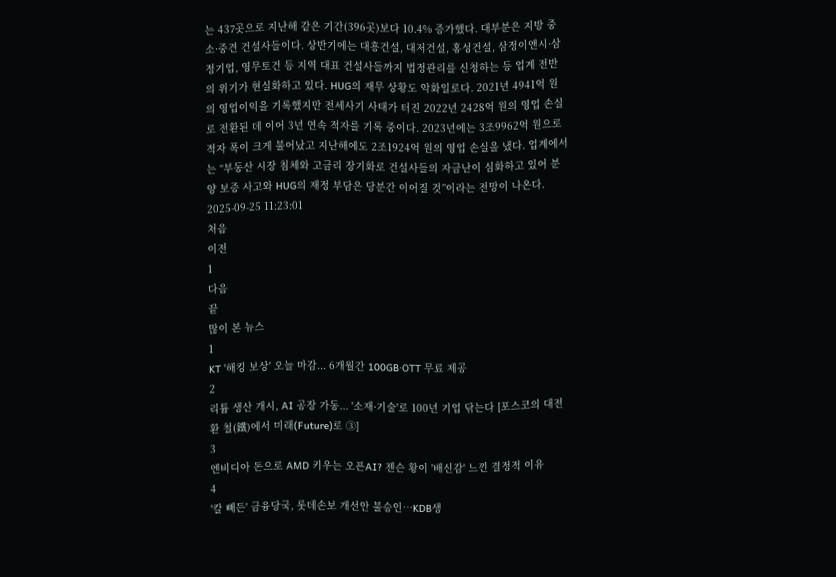는 437곳으로 지난해 같은 기간(396곳)보다 10.4% 증가했다. 대부분은 지방 중소·중견 건설사들이다. 상반기에는 대흥건설, 대저건설, 홍성건설, 삼정이앤시·삼정기업, 영무토건 등 지역 대표 건설사들까지 법정관리를 신청하는 등 업계 전반의 위기가 현실화하고 있다. HUG의 재무 상황도 악화일로다. 2021년 4941억 원의 영업이익을 기록했지만 전세사기 사태가 터진 2022년 2428억 원의 영업 손실로 전환된 데 이어 3년 연속 적자를 기록 중이다. 2023년에는 3조9962억 원으로 적자 폭이 크게 불어났고 지난해에도 2조1924억 원의 영업 손실을 냈다. 업계에서는 “부동산 시장 침체와 고금리 장기화로 건설사들의 자금난이 심화하고 있어 분양 보증 사고와 HUG의 재정 부담은 당분간 이어질 것”이라는 전망이 나온다.
2025-09-25 11:23:01
처음
이전
1
다음
끝
많이 본 뉴스
1
KT '해킹 보상' 오늘 마감... 6개월간 100GB·OTT 무료 제공
2
리튬 생산 개시, AI 공장 가동... '소재·기술'로 100년 기업 닦는다 [포스코의 대전환 철(鐵)에서 미래(Future)로 ③]
3
엔비디아 돈으로 AMD 키우는 오픈AI? 젠슨 황이 '배신감' 느낀 결정적 이유
4
'칼 빼든' 금융당국, 롯데손보 개선안 불승인…KDB생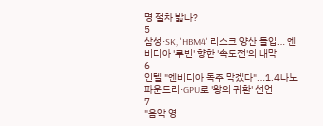명 절차 밟나?
5
삼성·SK, 'HBM4' 리스크 양산 돌입… 엔비디아 '루빈' 향한 '속도전'의 내막
6
인텔 "엔비디아 독주 막겠다"…1.4나노 파운드리·GPU로 '왕의 귀환' 선언
7
"음악 영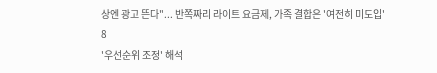상엔 광고 뜬다"... 반쪽짜리 라이트 요금제, 가족 결합은 '여전히 미도입'
8
'우선순위 조정' 해석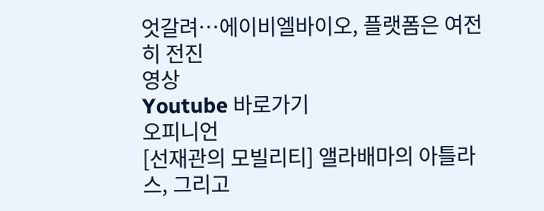엇갈려…에이비엘바이오, 플랫폼은 여전히 전진
영상
Youtube 바로가기
오피니언
[선재관의 모빌리티] 앨라배마의 아틀라스, 그리고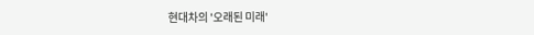현대차의 '오래된 미래'